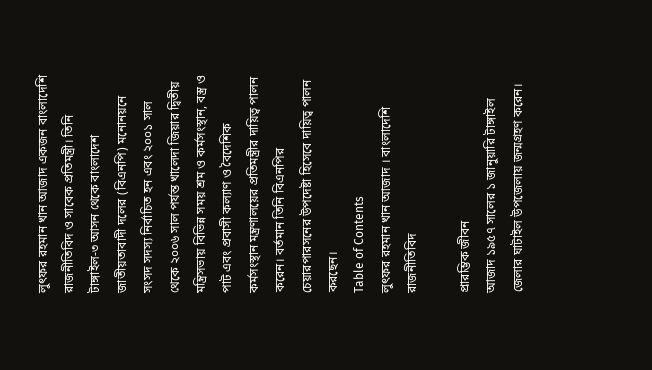লুৎফর রহমান খান আজাদ একজন বাংলাদেশি রাজনীতিবিদ ও সাবেক প্রতিমন্ত্রী। তিনি টাঙ্গাইল-৩ আসন থেকে বাংলাদেশ জাতীয়তাবাদী দলের (বিএনপি) মনোনয়নে সংসদ সদস্য নির্বাচিত হন এবং ২০০১ সাল থেকে ২০০৬ সাল পর্যন্ত খালেদা জিয়ার দ্বিতীয় মন্ত্রিসভায় বিভিন্ন সময় শ্রম ও কর্মসংস্থান, বস্ত্র ও পাট এবং প্রবাসী কল্যাণ ও বৈদেশিক কর্মসংস্থান মন্ত্রণালয়ের প্রতিমন্ত্রীর দায়িত্ব পালন করেন। বর্তমান তিনি বিএনপির চেয়ারপারসনের উপদেষ্টা হিসেবে দায়িত্ব পালন করছেন।
Table of Contents
লুৎফর রহমান খান আজাদ । বাংলাদেশি রাজনীতিবিদ

প্রারম্ভিক জীবন
আজাদ ১৯৫৭ সালের ১ জানুয়ারি টাঙ্গাইল জেলার ঘাটাইল উপজেলায় জন্মগ্রহণ করেন।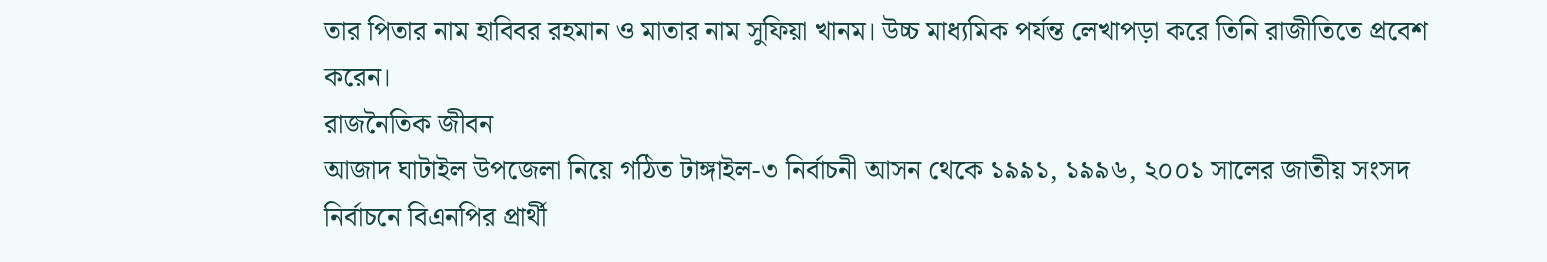তার পিতার নাম হাবিবর রহমান ও মাতার নাম সুফিয়া খানম। উচ্চ মাধ্যমিক পর্যন্ত লেখাপড়া করে তিনি রাজীতিতে প্রবেশ করেন।
রাজনৈতিক জীবন
আজাদ ঘাটাইল উপজেলা নিয়ে গঠিত টাঙ্গাইল-৩ নির্বাচনী আসন থেকে ১৯৯১, ১৯৯৬, ২০০১ সালের জাতীয় সংসদ নির্বাচনে বিএনপির প্রার্থী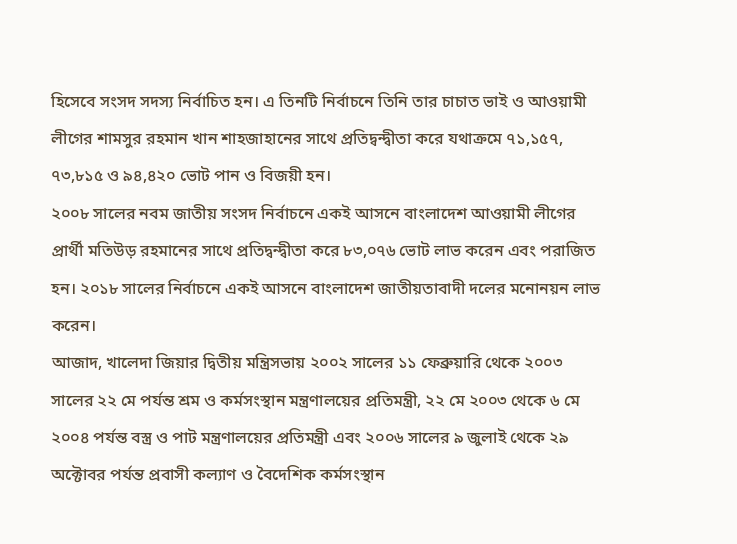হিসেবে সংসদ সদস্য নির্বাচিত হন। এ তিনটি নির্বাচনে তিনি তার চাচাত ভাই ও আওয়ামী লীগের শামসুর রহমান খান শাহজাহানের সাথে প্রতিদ্বন্দ্বীতা করে যথাক্রমে ৭১,১৫৭, ৭৩,৮১৫ ও ৯৪,৪২০ ভোট পান ও বিজয়ী হন।
২০০৮ সালের নবম জাতীয় সংসদ নির্বাচনে একই আসনে বাংলাদেশ আওয়ামী লীগের প্রার্থী মতিউড় রহমানের সাথে প্রতিদ্বন্দ্বীতা করে ৮৩,০৭৬ ভোট লাভ করেন এবং পরাজিত হন। ২০১৮ সালের নির্বাচনে একই আসনে বাংলাদেশ জাতীয়তাবাদী দলের মনোনয়ন লাভ করেন।
আজাদ, খালেদা জিয়ার দ্বিতীয় মন্ত্রিসভায় ২০০২ সালের ১১ ফেব্রুয়ারি থেকে ২০০৩ সালের ২২ মে পর্যন্ত শ্রম ও কর্মসংস্থান মন্ত্রণালয়ের প্রতিমন্ত্রী, ২২ মে ২০০৩ থেকে ৬ মে ২০০৪ পর্যন্ত বস্ত্র ও পাট মন্ত্রণালয়ের প্রতিমন্ত্রী এবং ২০০৬ সালের ৯ জুলাই থেকে ২৯ অক্টোবর পর্যন্ত প্রবাসী কল্যাণ ও বৈদেশিক কর্মসংস্থান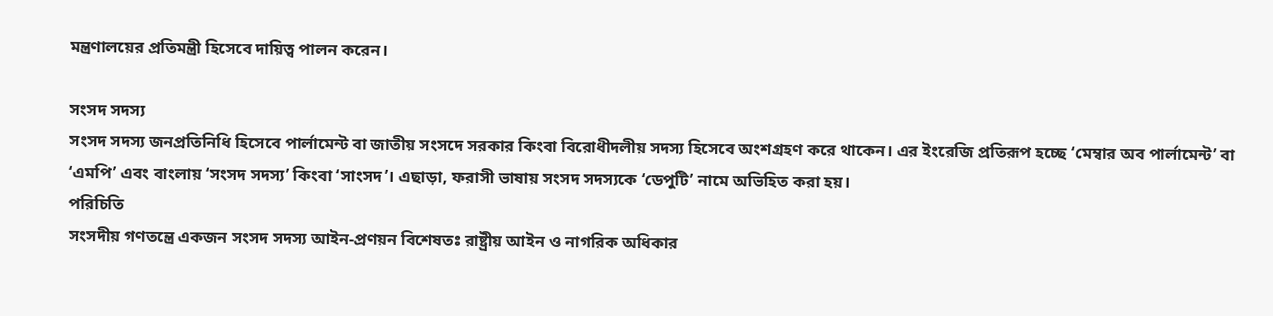মন্ত্রণালয়ের প্রতিমন্ত্রী হিসেবে দায়িত্ব পালন করেন।

সংসদ সদস্য
সংসদ সদস্য জনপ্রতিনিধি হিসেবে পার্লামেন্ট বা জাতীয় সংসদে সরকার কিংবা বিরোধীদলীয় সদস্য হিসেবে অংশগ্রহণ করে থাকেন। এর ইংরেজি প্রতিরূপ হচ্ছে ‘মেম্বার অব পার্লামেন্ট’ বা ‘এমপি’ এবং বাংলায় ‘সংসদ সদস্য’ কিংবা ‘সাংসদ’। এছাড়া, ফরাসী ভাষায় সংসদ সদস্যকে ‘ডেপুটি’ নামে অভিহিত করা হয়।
পরিচিতি
সংসদীয় গণতন্ত্রে একজন সংসদ সদস্য আইন-প্রণয়ন বিশেষতঃ রাষ্ট্রীয় আইন ও নাগরিক অধিকার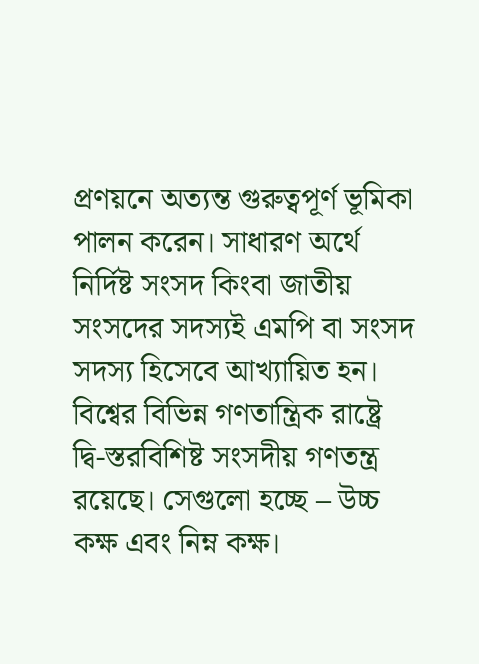প্রণয়নে অত্যন্ত গুরুত্বপূর্ণ ভূমিকা পালন করেন। সাধারণ অর্থে নির্দিষ্ট সংসদ কিংবা জাতীয় সংসদের সদস্যই এমপি বা সংসদ সদস্য হিসেবে আখ্যায়িত হন।
বিশ্বের বিভিন্ন গণতান্ত্রিক রাষ্ট্রে দ্বি-স্তরবিশিষ্ট সংসদীয় গণতন্ত্র রয়েছে। সেগুলো হচ্ছে – উচ্চ কক্ষ এবং নিম্ন কক্ষ।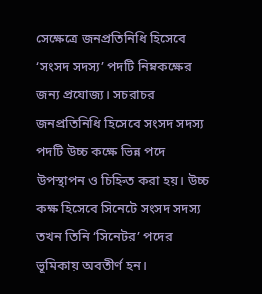সেক্ষেত্রে জনপ্রতিনিধি হিসেবে ‘সংসদ সদস্য’ পদটি নিম্নকক্ষের জন্য প্রযোজ্য। সচরাচর জনপ্রতিনিধি হিসেবে সংসদ সদস্য পদটি উচ্চ কক্ষে ভিন্ন পদে উপস্থাপন ও চিহ্নিত করা হয়। উচ্চ কক্ষ হিসেবে সিনেটে সংসদ সদস্য তখন তিনি ‘সিনেটর’ পদের ভূমিকায় অবতীর্ণ হন।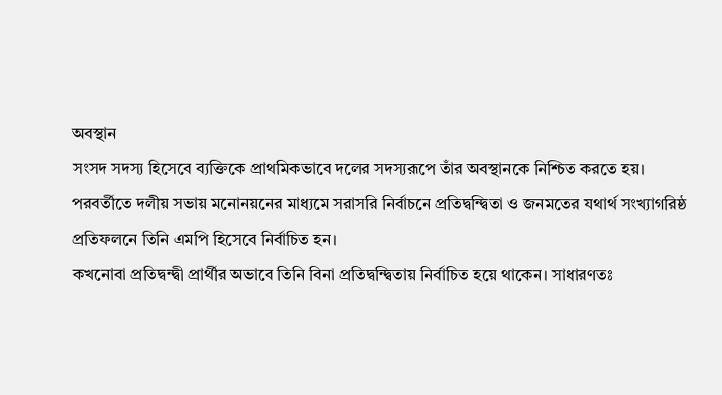অবস্থান
সংসদ সদস্য হিসেবে ব্যক্তিকে প্রাথমিকভাবে দলের সদস্যরূপে তাঁর অবস্থানকে নিশ্চিত করতে হয়। পরবর্তীতে দলীয় সভায় মনোনয়নের মাধ্যমে সরাসরি নির্বাচনে প্রতিদ্বন্দ্বিতা ও জনমতের যথার্থ সংখ্যাগরিষ্ঠ প্রতিফলনে তিনি এমপি হিসেবে নির্বাচিত হন।
কখনোবা প্রতিদ্বন্দ্বী প্রার্থীর অভাবে তিনি বিনা প্রতিদ্বন্দ্বিতায় নির্বাচিত হয়ে থাকেন। সাধারণতঃ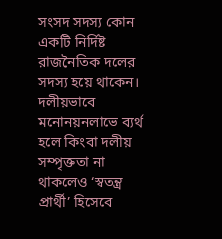সংসদ সদস্য কোন একটি নির্দিষ্ট রাজনৈতিক দলের সদস্য হয়ে থাকেন। দলীয়ভাবে মনোনয়নলাভে ব্যর্থ হলে কিংবা দলীয় সম্পৃক্ততা না থাকলেও ‘স্বতন্ত্র প্রার্থী’ হিসেবে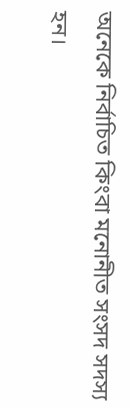অনেকে নির্বাচিত কিংবা মনোনীত সংসদ সদস্য হন।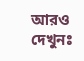আরও দেখুনঃ